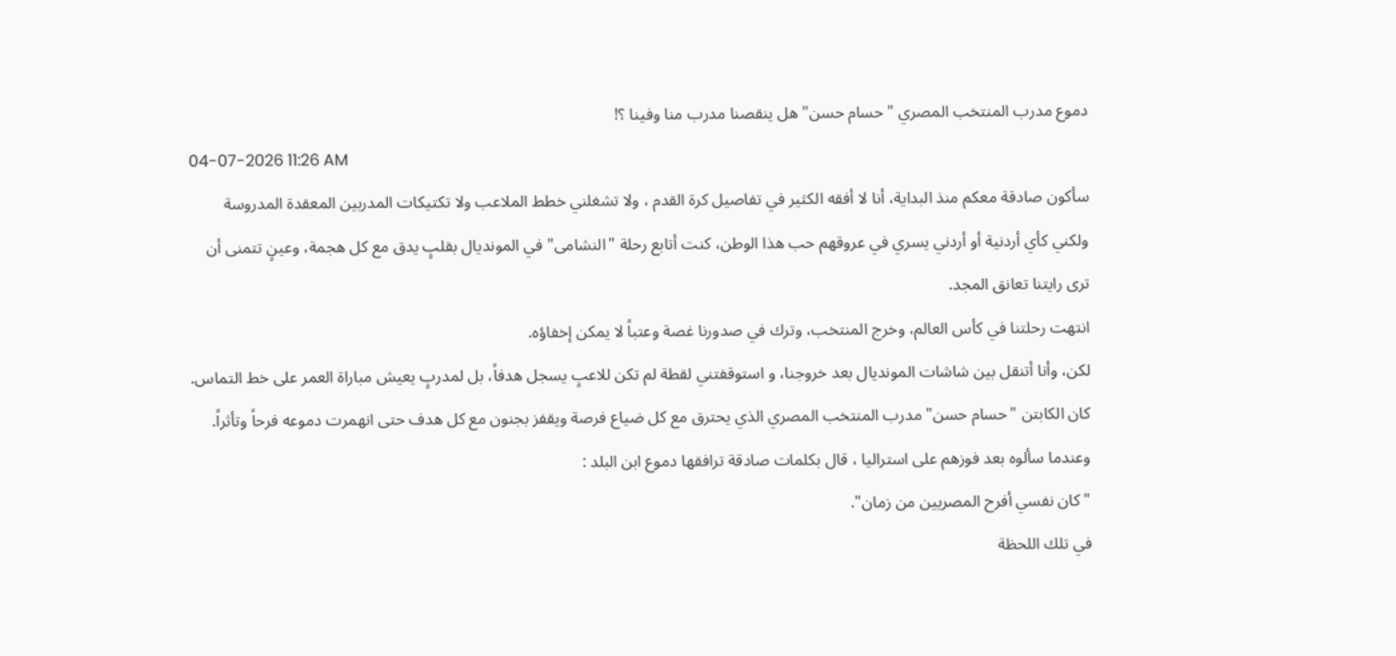دموع مدرب المنتخب المصري "حسام حسن" هل ينقصنا مدرب منا وفينا ؟!
04-07-2026 11:26 AM
سأكون صادقة معكم منذ البداية، أنا لا أفقه الكثير في تفاصيل كرة القدم ، ولا تشغلني خطط الملاعب ولا تكتيكات المدربين المعقدة المدروسة
ولكني كأي أردنية أو أردني يسري في عروقهم حب هذا الوطن، كنت أتابع رحلة "النشامى" في المونديال بقلبٍ يدق مع كل هجمة، وعينٍ تتمنى أن ترى رايتنا تعانق المجد.
انتهت رحلتنا في كأس العالم، وخرج المنتخب، وترك في صدورنا غصة وعتباً لا يمكن إخفاؤه.
لكن، وأنا أتنقل بين شاشات المونديال بعد خروجنا، و استوقفتني لقطة لم تكن للاعبٍ يسجل هدفاً، بل لمدربٍ يعيش مباراة العمر على خط التماس.
كان الكابتن "حسام حسن" مدرب المنتخب المصري الذي يحترق مع كل ضياع فرصة ويقفز بجنون مع كل هدف حتى انهمرت دموعه فرحاً وتأثراً.
وعندما سألوه بعد فوزهم على استراليا ، قال بكلمات صادقة ترافقها دموع ابن البلد :
"كان نفسي أفرح المصريين من زمان".
في تلك اللحظة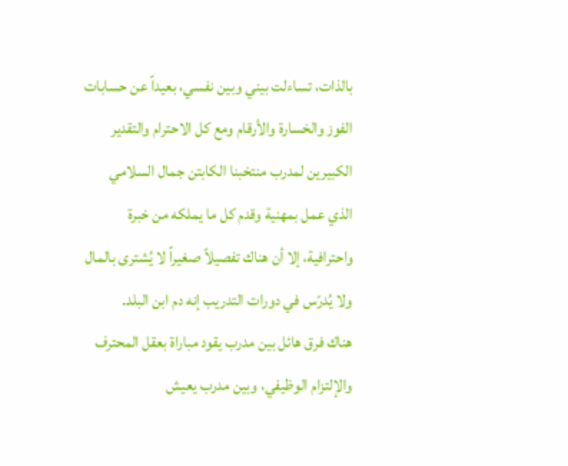بالذات، تساءلت بيني وبين نفسي، بعيداً عن حسابات الفوز والخسارة والأرقام ومع كل الاحترام والتقدير الكبيرين لمدرب منتخبنا الكابتن جمال السلامي الذي عمل بمهنية وقدم كل ما يملكه من خبرة واحترافية، إلا أن هناك تفصيلاً صغيراً لا يُشترى بالمال ولا يُدرّس في دورات التدريب إنه دم ابن البلد.
هناك فرق هائل بين مدرب يقود مباراة بعقل المحترف والإلتزام الوظيفي، وبين مدرب يعيش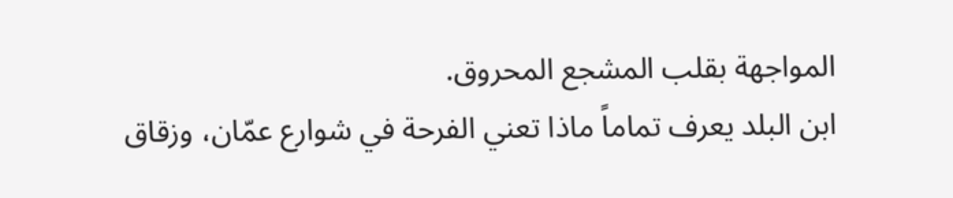المواجهة بقلب المشجع المحروق.
ابن البلد يعرف تماماً ماذا تعني الفرحة في شوارع عمّان، وزقاق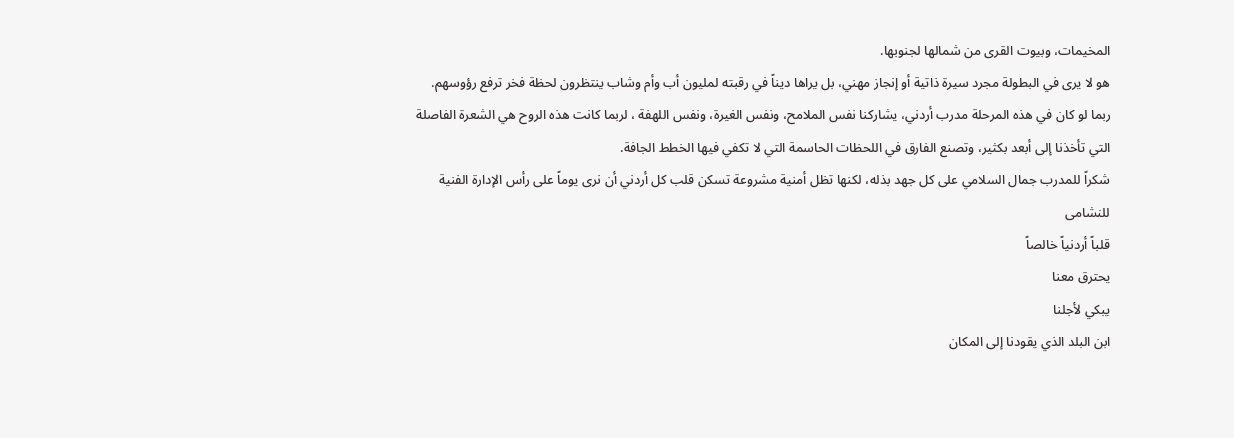المخيمات، وبيوت القرى من شمالها لجنوبها.
هو لا يرى في البطولة مجرد سيرة ذاتية أو إنجاز مهني، بل يراها ديناً في رقبته لمليون أب وأم وشاب ينتظرون لحظة فخر ترفع رؤوسهم.
ربما لو كان في هذه المرحلة مدرب أردني، يشاركنا نفس الملامح، ونفس الغيرة، ونفس اللهفة ، لربما كانت هذه الروح هي الشعرة الفاصلة التي تأخذنا إلى أبعد بكثير، وتصنع الفارق في اللحظات الحاسمة التي لا تكفي فيها الخطط الجافة.
شكراً للمدرب جمال السلامي على كل جهد بذله، لكنها تظل أمنية مشروعة تسكن قلب كل أردني أن نرى يوماً على رأس الإدارة الفنية للنشامى
قلباً أردنياً خالصاً
يحترق معنا
يبكي لأجلنا
ابن البلد الذي يقودنا إلى المكان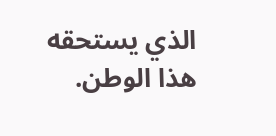الذي يستحقه هذا الوطن.